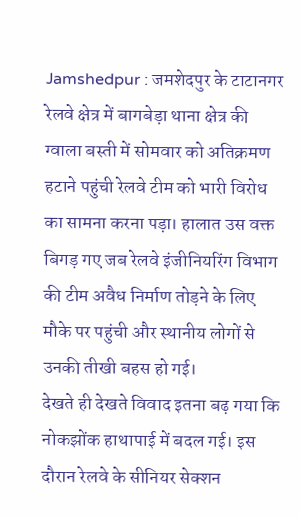Jamshedpur : जमशेदपुर के टाटानगर रेलवे क्षेत्र में बागबेड़ा थाना क्षेत्र की ग्वाला बस्ती में सोमवार को अतिक्रमण हटाने पहुंची रेलवे टीम को भारी विरोध का सामना करना पड़ा। हालात उस वक्त बिगड़ गए जब रेलवे इंजीनियरिंग विभाग की टीम अवैध निर्माण तोड़ने के लिए मौके पर पहुंची और स्थानीय लोगों से उनकी तीखी बहस हो गई।
देखते ही देखते विवाद इतना बढ़ गया कि नोकझोंक हाथापाई में बदल गई। इस दौरान रेलवे के सीनियर सेक्शन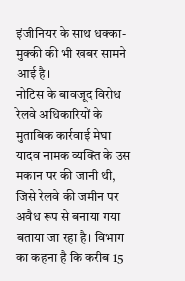इंजीनियर के साथ धक्का-मुक्की की भी खबर सामने आई है।
नोटिस के बावजूद विरोध
रेलवे अधिकारियों के मुताबिक कार्रवाई मेघा यादव नामक व्यक्ति के उस मकान पर की जानी थी, जिसे रेलवे की जमीन पर अवैध रूप से बनाया गया बताया जा रहा है। विभाग का कहना है कि करीब 15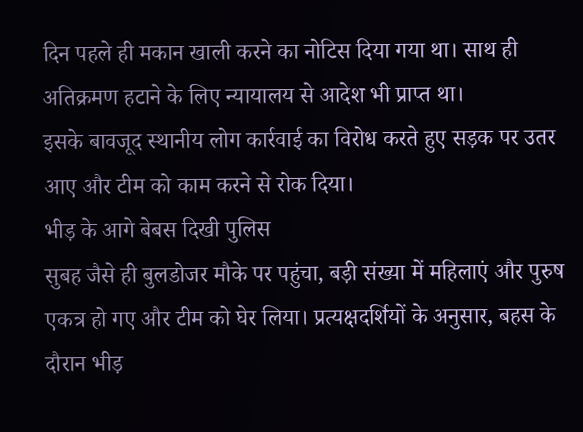दिन पहले ही मकान खाली करने का नोटिस दिया गया था। साथ ही अतिक्रमण हटाने के लिए न्यायालय से आदेश भी प्राप्त था।
इसके बावजूद स्थानीय लोग कार्रवाई का विरोध करते हुए सड़क पर उतर आए और टीम को काम करने से रोक दिया।
भीड़ के आगे बेबस दिखी पुलिस
सुबह जैसे ही बुलडोजर मौके पर पहुंचा, बड़ी संख्या में महिलाएं और पुरुष एकत्र हो गए और टीम को घेर लिया। प्रत्यक्षदर्शियों के अनुसार, बहस के दौरान भीड़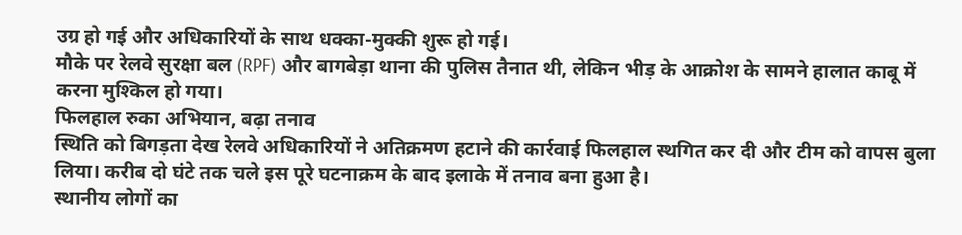उग्र हो गई और अधिकारियों के साथ धक्का-मुक्की शुरू हो गई।
मौके पर रेलवे सुरक्षा बल (RPF) और बागबेड़ा थाना की पुलिस तैनात थी, लेकिन भीड़ के आक्रोश के सामने हालात काबू में करना मुश्किल हो गया।
फिलहाल रुका अभियान, बढ़ा तनाव
स्थिति को बिगड़ता देख रेलवे अधिकारियों ने अतिक्रमण हटाने की कार्रवाई फिलहाल स्थगित कर दी और टीम को वापस बुला लिया। करीब दो घंटे तक चले इस पूरे घटनाक्रम के बाद इलाके में तनाव बना हुआ है।
स्थानीय लोगों का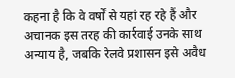कहना है कि वे वर्षों से यहां रह रहे हैं और अचानक इस तरह की कार्रवाई उनके साथ अन्याय है, जबकि रेलवे प्रशासन इसे अवैध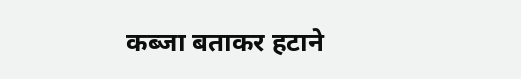कब्जा बताकर हटाने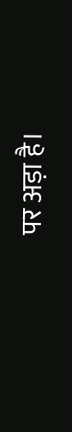पर अड़ा है।